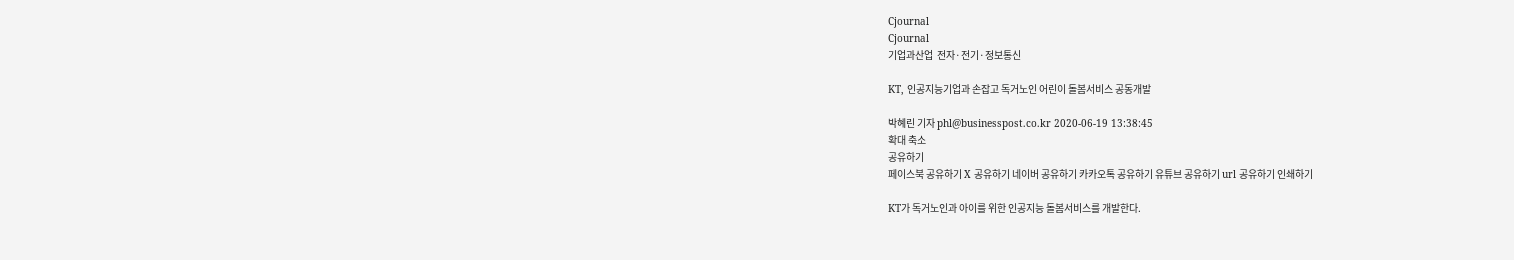Cjournal
Cjournal
기업과산업  전자·전기·정보통신

KT, 인공지능기업과 손잡고 독거노인 어린이 돌봄서비스 공동개발

박혜린 기자 phl@businesspost.co.kr 2020-06-19 13:38:45
확대 축소
공유하기
페이스북 공유하기 X 공유하기 네이버 공유하기 카카오톡 공유하기 유튜브 공유하기 url 공유하기 인쇄하기

KT가 독거노인과 아이를 위한 인공지능 돌봄서비스를 개발한다.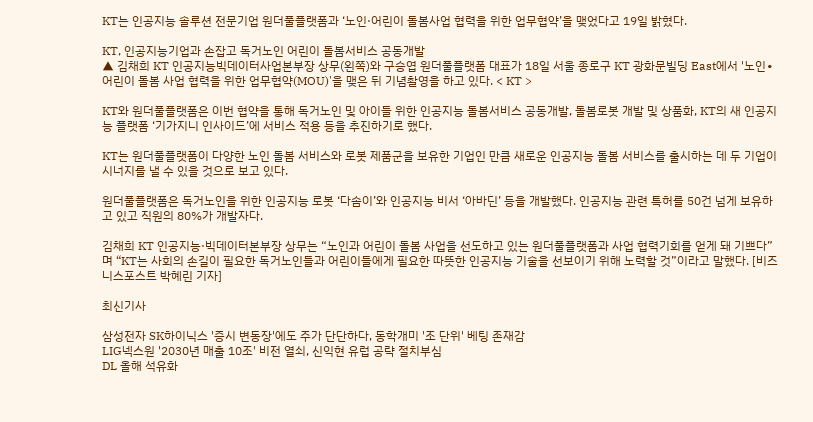KT는 인공지능 솔루션 전문기업 원더풀플랫폼과 ‘노인·어린이 돌봄사업 협력을 위한 업무협약’을 맺었다고 19일 밝혔다.

KT, 인공지능기업과 손잡고 독거노인 어린이 돌봄서비스 공동개발
▲ 김채희 KT 인공지능빅데이터사업본부장 상무(왼쪽)와 구승엽 원더풀플랫폼 대표가 18일 서울 종로구 KT 광화문빌딩 East에서 '노인∙어린이 돌봄 사업 협력을 위한 업무협약(MOU)'을 맺은 뒤 기념촬영을 하고 있다. < KT >

KT와 원더풀플랫폼은 이번 협약을 통해 독거노인 및 아이들 위한 인공지능 돌봄서비스 공동개발, 돌봄로봇 개발 및 상품화, KT의 새 인공지능 플랫폼 ‘기가지니 인사이드’에 서비스 적용 등을 추진하기로 했다.

KT는 원더풀플랫폼이 다양한 노인 돌봄 서비스와 로봇 제품군을 보유한 기업인 만큼 새로운 인공지능 돌봄 서비스를 출시하는 데 두 기업이 시너지를 낼 수 있을 것으로 보고 있다.

원더풀플랫폼은 독거노인을 위한 인공지능 로봇 ‘다솜이’와 인공지능 비서 ‘아바딘’ 등을 개발했다. 인공지능 관련 특허를 50건 넘게 보유하고 있고 직원의 80%가 개발자다.

김채희 KT 인공지능·빅데이터본부장 상무는 “노인과 어린이 돌봄 사업을 선도하고 있는 원더풀플랫폼과 사업 협력기회를 얻게 돼 기쁘다”며 “KT는 사회의 손길이 필요한 독거노인들과 어린이들에게 필요한 따뜻한 인공지능 기술을 선보이기 위해 노력할 것”이라고 말했다. [비즈니스포스트 박혜린 기자]

최신기사

삼성전자 SK하이닉스 '증시 변동장'에도 주가 단단하다, 동학개미 '조 단위' 베팅 존재감
LIG넥스원 '2030년 매출 10조' 비전 열쇠, 신익현 유럽 공략 절치부심
DL 올해 석유화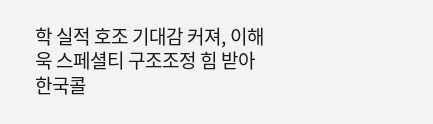학 실적 호조 기대감 커져, 이해욱 스페셜티 구조조정 힘 받아
한국콜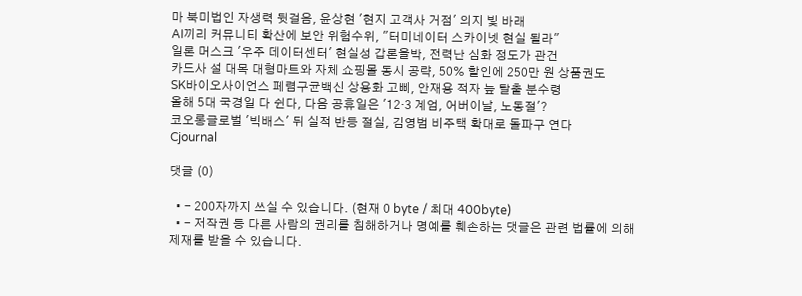마 북미법인 자생력 뒷걸음, 윤상현 '현지 고객사 거점' 의지 빛 바래
AI끼리 커뮤니티 확산에 보안 위험수위, "터미네이터 스카이넷 현실 될라"
일론 머스크 '우주 데이터센터' 현실성 갑론을박, 전력난 심화 정도가 관건
카드사 설 대목 대형마트와 자체 쇼핑몰 동시 공략, 50% 할인에 250만 원 상품권도
SK바이오사이언스 페렴구균백신 상용화 고삐, 안재용 적자 늪 탈출 분수령
올해 5대 국경일 다 쉰다, 다음 공휴일은 '12·3 계엄, 어버이날, 노동절'?
코오롱글로벌 '빅배스' 뒤 실적 반등 절실, 김영범 비주택 확대로 돌파구 연다
Cjournal

댓글 (0)

  • - 200자까지 쓰실 수 있습니다. (현재 0 byte / 최대 400byte)
  • - 저작권 등 다른 사람의 권리를 침해하거나 명예를 훼손하는 댓글은 관련 법률에 의해 제재를 받을 수 있습니다.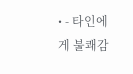• - 타인에게 불쾌감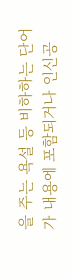을 주는 욕설 등 비하하는 단어가 내용에 포함되거나 인신공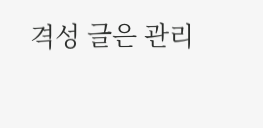격성 글은 관리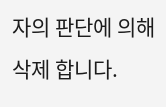자의 판단에 의해 삭제 합니다.